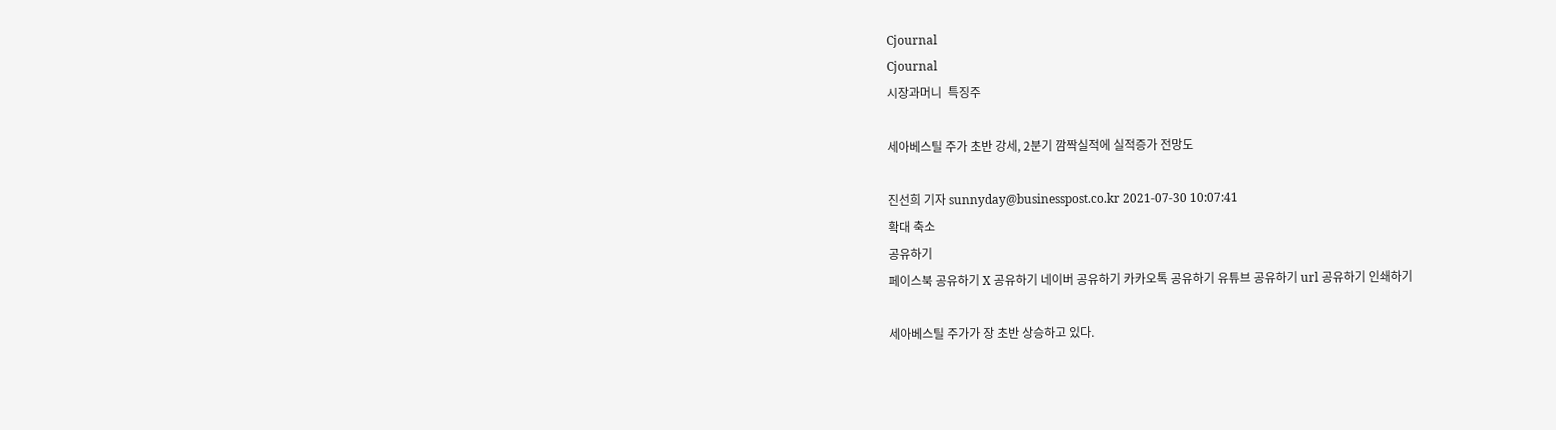Cjournal
Cjournal
시장과머니  특징주

세아베스틸 주가 초반 강세, 2분기 깜짝실적에 실적증가 전망도

진선희 기자 sunnyday@businesspost.co.kr 2021-07-30 10:07:41
확대 축소
공유하기
페이스북 공유하기 X 공유하기 네이버 공유하기 카카오톡 공유하기 유튜브 공유하기 url 공유하기 인쇄하기

세아베스틸 주가가 장 초반 상승하고 있다.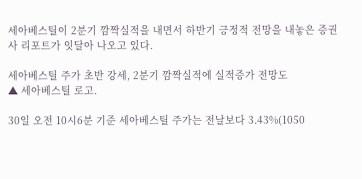세아베스틸이 2분기 깜짝실적을 내면서 하반기 긍정적 전망을 내놓은 증권사 리포트가 잇달아 나오고 있다.

세아베스틸 주가 초반 강세, 2분기 깜짝실적에 실적증가 전망도
▲ 세아베스틸 로고.

30일 오전 10시6분 기준 세아베스틸 주가는 전날보다 3.43%(1050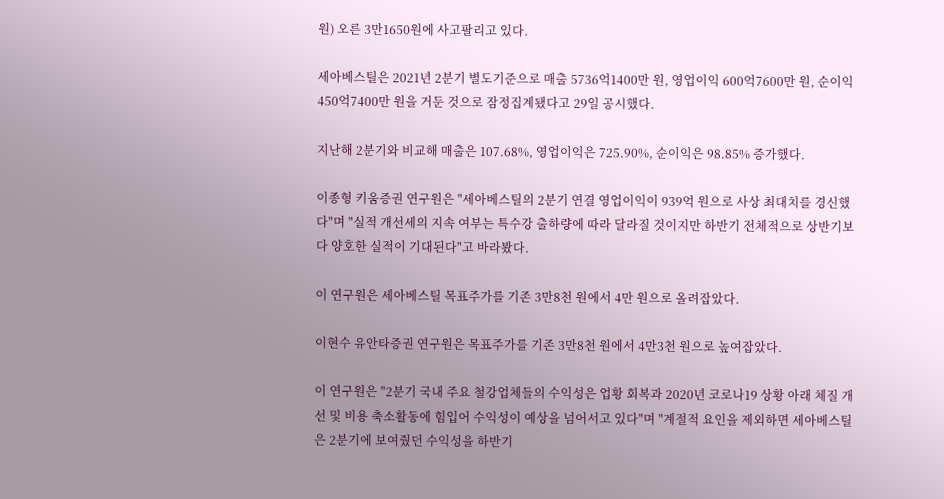원) 오른 3만1650원에 사고팔리고 있다.

세아베스틸은 2021년 2분기 별도기준으로 매출 5736억1400만 원, 영업이익 600억7600만 원, 순이익 450억7400만 원을 거둔 것으로 잠정집계됐다고 29일 공시했다.

지난해 2분기와 비교해 매출은 107.68%, 영업이익은 725.90%, 순이익은 98.85% 증가했다.

이종형 키움증권 연구원은 "세아베스틸의 2분기 연결 영업이익이 939억 원으로 사상 최대치를 경신했다"며 "실적 개선세의 지속 여부는 특수강 출하량에 따라 달라질 것이지만 하반기 전체적으로 상반기보다 양호한 실적이 기대된다"고 바라봤다.

이 연구원은 세아베스틸 목표주가를 기존 3만8천 원에서 4만 원으로 올려잡았다.

이현수 유안타증권 연구원은 목표주가를 기존 3만8천 원에서 4만3천 원으로 높여잡았다.

이 연구원은 "2분기 국내 주요 철강업체들의 수익성은 업황 회복과 2020년 코로나19 상황 아래 체질 개선 및 비용 축소활동에 힘입어 수익성이 예상을 넘어서고 있다"며 "계절적 요인을 제외하면 세아베스틸은 2분기에 보여줬던 수익성을 하반기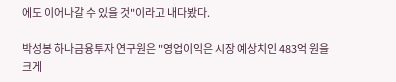에도 이어나갈 수 있을 것"이라고 내다봤다.

박성봉 하나금융투자 연구원은 "영업이익은 시장 예상치인 483억 원을 크게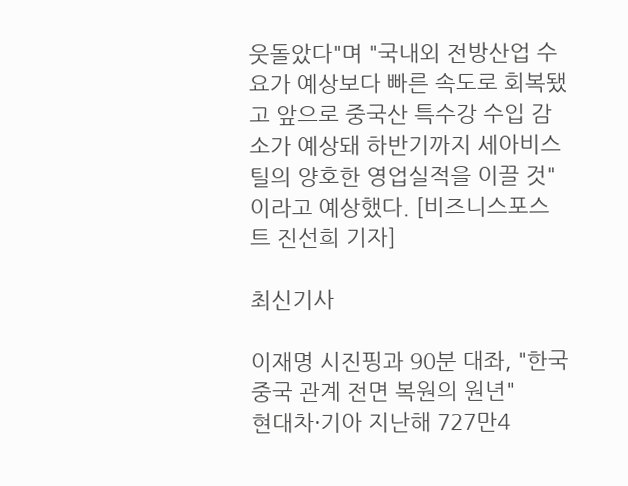웃돌았다"며 "국내외 전방산업 수요가 예상보다 빠른 속도로 회복됐고 앞으로 중국산 특수강 수입 감소가 예상돼 하반기까지 세아비스틸의 양호한 영업실적을 이끌 것"이라고 예상했다. [비즈니스포스트 진선희 기자]

최신기사

이재명 시진핑과 90분 대좌, "한국 중국 관계 전면 복원의 원년"
현대차·기아 지난해 727만4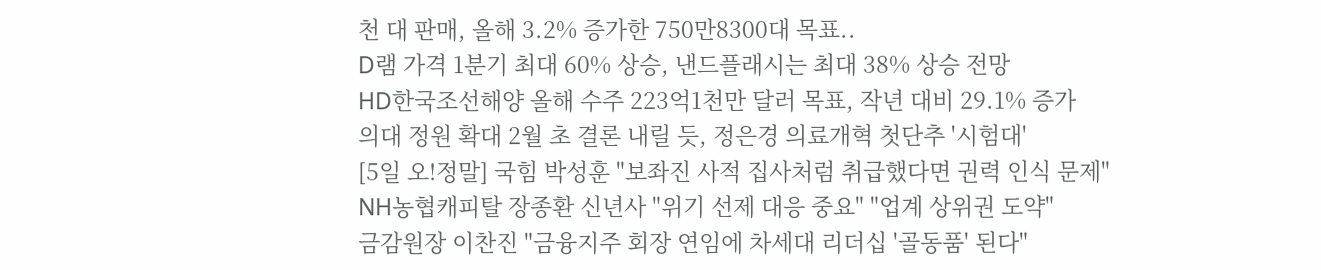천 대 판매, 올해 3.2% 증가한 750만8300대 목표..
D램 가격 1분기 최대 60% 상승, 낸드플래시는 최대 38% 상승 전망
HD한국조선해양 올해 수주 223억1천만 달러 목표, 작년 대비 29.1% 증가
의대 정원 확대 2월 초 결론 내릴 듯, 정은경 의료개혁 첫단추 '시험대'
[5일 오!정말] 국힘 박성훈 "보좌진 사적 집사처럼 취급했다면 권력 인식 문제"
NH농협캐피탈 장종환 신년사 "위기 선제 대응 중요" "업계 상위권 도약"
금감원장 이찬진 "금융지주 회장 연임에 차세대 리더십 '골동품' 된다"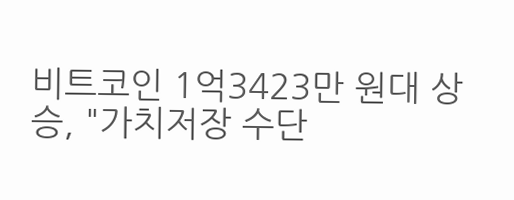비트코인 1억3423만 원대 상승, "가치저장 수단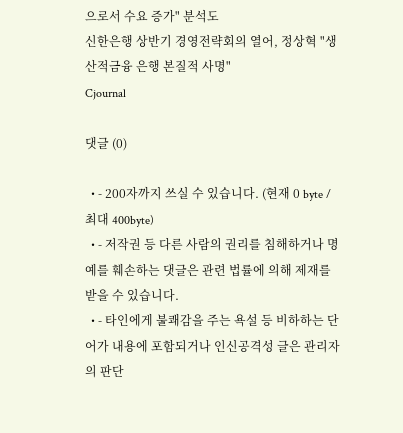으로서 수요 증가" 분석도
신한은행 상반기 경영전략회의 열어, 정상혁 "생산적금융 은행 본질적 사명"
Cjournal

댓글 (0)

  • - 200자까지 쓰실 수 있습니다. (현재 0 byte / 최대 400byte)
  • - 저작권 등 다른 사람의 권리를 침해하거나 명예를 훼손하는 댓글은 관련 법률에 의해 제재를 받을 수 있습니다.
  • - 타인에게 불쾌감을 주는 욕설 등 비하하는 단어가 내용에 포함되거나 인신공격성 글은 관리자의 판단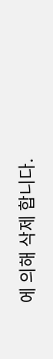에 의해 삭제 합니다.